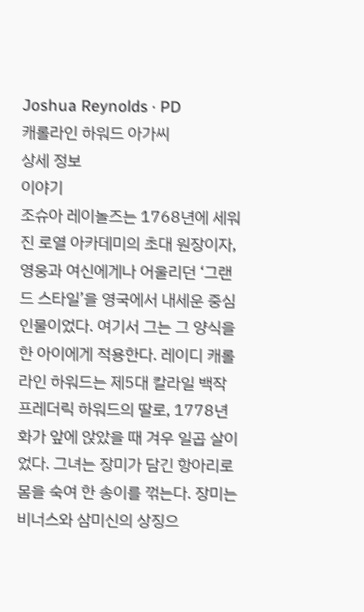Joshua Reynolds · PD
캐롤라인 하워드 아가씨
상세 정보
이야기
조슈아 레이놀즈는 1768년에 세워진 로열 아카데미의 초대 원장이자, 영웅과 여신에게나 어울리던 ‘그랜드 스타일’을 영국에서 내세운 중심 인물이었다. 여기서 그는 그 양식을 한 아이에게 적용한다. 레이디 캐롤라인 하워드는 제5대 칼라일 백작 프레더릭 하워드의 딸로, 1778년 화가 앞에 앉았을 때 겨우 일곱 살이었다. 그녀는 장미가 담긴 항아리로 몸을 숙여 한 송이를 꺾는다. 장미는 비너스와 삼미신의 상징으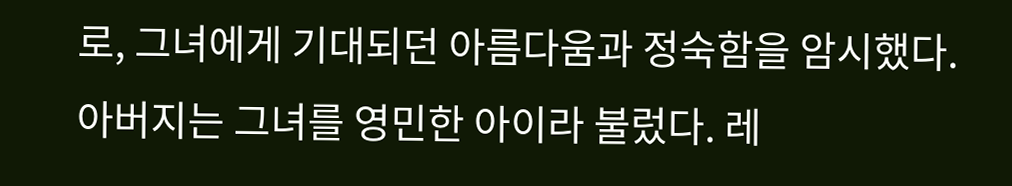로, 그녀에게 기대되던 아름다움과 정숙함을 암시했다. 아버지는 그녀를 영민한 아이라 불렀다. 레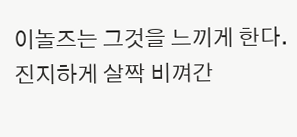이놀즈는 그것을 느끼게 한다. 진지하게 살짝 비껴간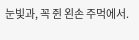눈빛과, 꼭 쥔 왼손 주먹에서.